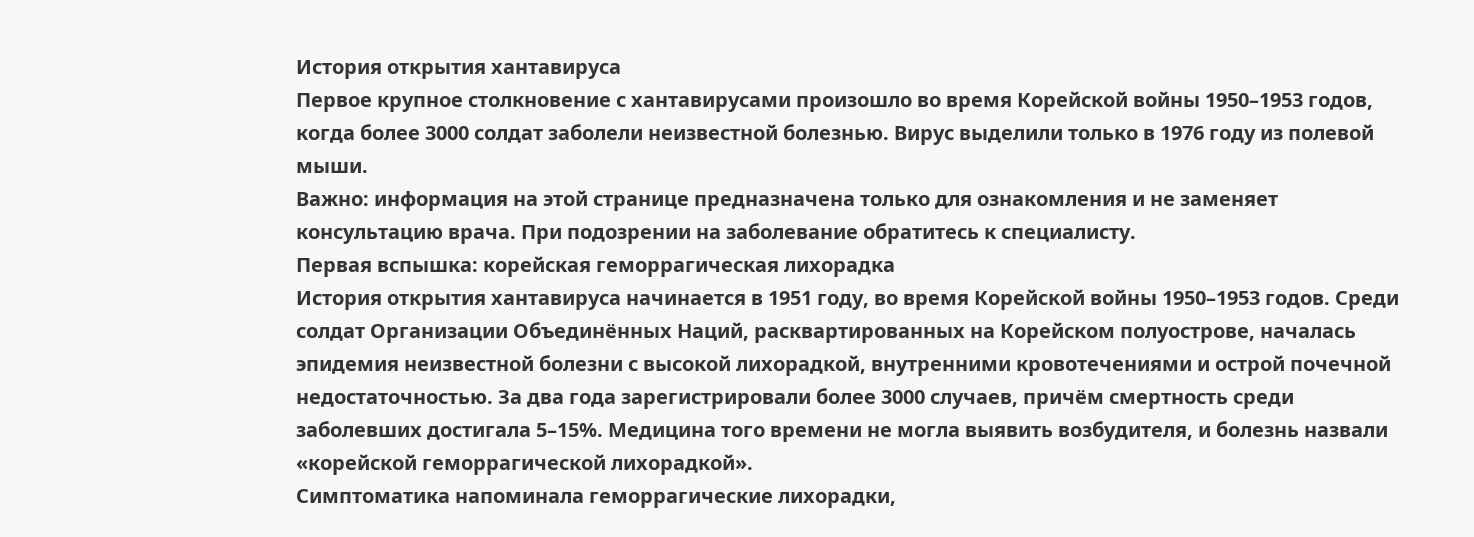История открытия хантавируса
Первое крупное столкновение с хантавирусами произошло во время Корейской войны 1950–1953 годов, когда более 3000 солдат заболели неизвестной болезнью. Вирус выделили только в 1976 году из полевой мыши.
Важно: информация на этой странице предназначена только для ознакомления и не заменяет консультацию врача. При подозрении на заболевание обратитесь к специалисту.
Первая вспышка: корейская геморрагическая лихорадка
История открытия хантавируса начинается в 1951 году, во время Корейской войны 1950–1953 годов. Среди солдат Организации Объединённых Наций, расквартированных на Корейском полуострове, началась эпидемия неизвестной болезни с высокой лихорадкой, внутренними кровотечениями и острой почечной недостаточностью. За два года зарегистрировали более 3000 случаев, причём смертность среди заболевших достигала 5–15%. Медицина того времени не могла выявить возбудителя, и болезнь назвали «корейской геморрагической лихорадкой».
Симптоматика напоминала геморрагические лихорадки,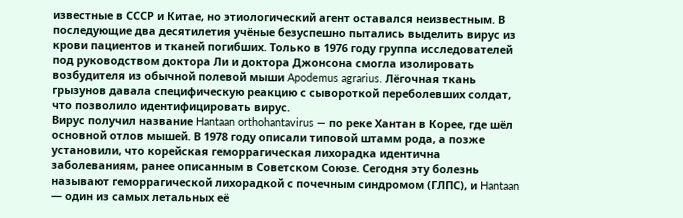известные в СССР и Китае, но этиологический агент оставался неизвестным. В последующие два десятилетия учёные безуспешно пытались выделить вирус из крови пациентов и тканей погибших. Только в 1976 году группа исследователей под руководством доктора Ли и доктора Джонсона смогла изолировать возбудителя из обычной полевой мыши Apodemus agrarius. Лёгочная ткань грызунов давала специфическую реакцию с сывороткой переболевших солдат, что позволило идентифицировать вирус.
Вирус получил название Hantaan orthohantavirus — по реке Хантан в Корее, где шёл основной отлов мышей. В 1978 году описали типовой штамм рода, а позже установили, что корейская геморрагическая лихорадка идентична заболеваниям, ранее описанным в Советском Союзе. Сегодня эту болезнь называют геморрагической лихорадкой с почечным синдромом (ГЛПС), и Hantaan — один из самых летальных её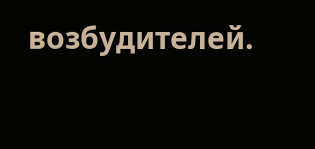возбудителей.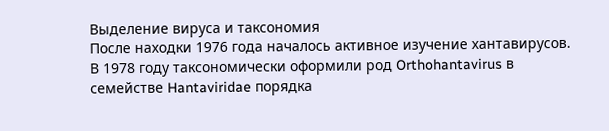Выделение вируса и таксономия
После находки 1976 года началось активное изучение хантавирусов. В 1978 году таксономически оформили род Orthohantavirus в семействе Hantaviridae порядка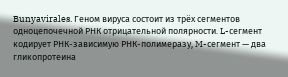Bunyavirales. Геном вируса состоит из трёх сегментов одноцепочечной РНК отрицательной полярности. L-сегмент кодирует РНК-зависимую РНК-полимеразу, M-сегмент — два гликопротеина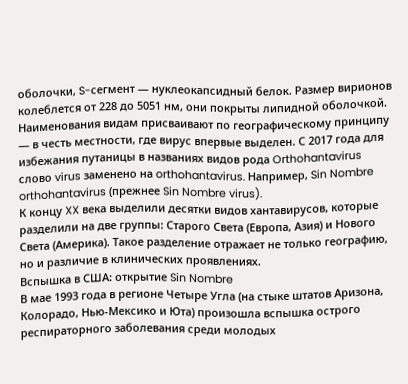оболочки, S-сегмент — нуклеокапсидный белок. Размер вирионов колеблется от 228 до 5051 нм, они покрыты липидной оболочкой.
Наименования видам присваивают по географическому принципу — в честь местности, где вирус впервые выделен. С 2017 года для избежания путаницы в названиях видов рода Orthohantavirus слово virus заменено на orthohantavirus. Например, Sin Nombre orthohantavirus (прежнее Sin Nombre virus).
К концу XX века выделили десятки видов хантавирусов, которые разделили на две группы: Старого Света (Европа, Азия) и Нового Света (Америка). Такое разделение отражает не только географию, но и различие в клинических проявлениях.
Вспышка в США: открытие Sin Nombre
В мае 1993 года в регионе Четыре Угла (на стыке штатов Аризона, Колорадо, Нью-Мексико и Юта) произошла вспышка острого респираторного заболевания среди молодых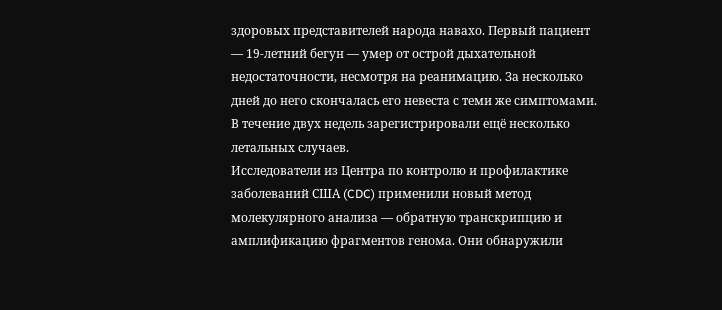здоровых представителей народа навахо. Первый пациент — 19-летний бегун — умер от острой дыхательной недостаточности, несмотря на реанимацию. За несколько дней до него скончалась его невеста с теми же симптомами. В течение двух недель зарегистрировали ещё несколько летальных случаев.
Исследователи из Центра по контролю и профилактике заболеваний США (CDC) применили новый метод молекулярного анализа — обратную транскрипцию и амплификацию фрагментов генома. Они обнаружили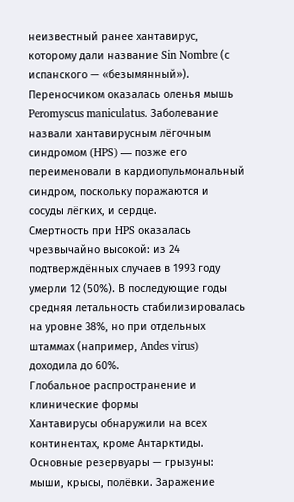неизвестный ранее хантавирус, которому дали название Sin Nombre (с испанского — «безымянный»). Переносчиком оказалась оленья мышь Peromyscus maniculatus. Заболевание назвали хантавирусным лёгочным синдромом (HPS) — позже его переименовали в кардиопульмональный синдром, поскольку поражаются и сосуды лёгких, и сердце.
Смертность при HPS оказалась чрезвычайно высокой: из 24 подтверждённых случаев в 1993 году умерли 12 (50%). В последующие годы средняя летальность стабилизировалась на уровне 38%, но при отдельных штаммах (например, Andes virus) доходила до 60%.
Глобальное распространение и клинические формы
Хантавирусы обнаружили на всех континентах, кроме Антарктиды. Основные резервуары — грызуны: мыши, крысы, полёвки. Заражение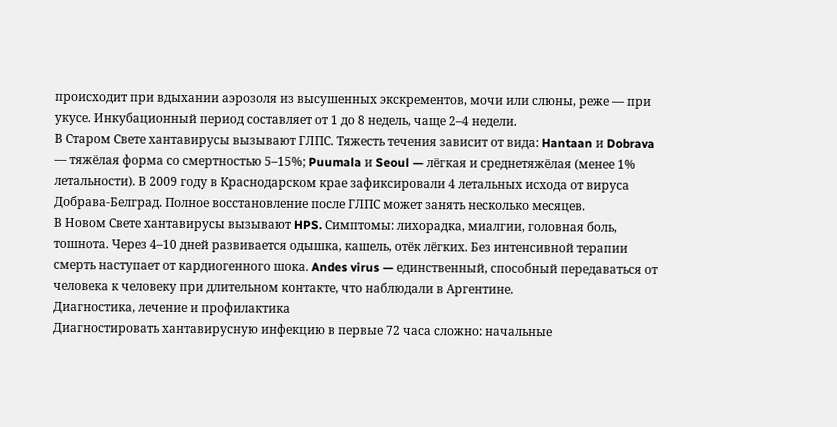происходит при вдыхании аэрозоля из высушенных экскрементов, мочи или слюны, реже — при укусе. Инкубационный период составляет от 1 до 8 недель, чаще 2–4 недели.
В Старом Свете хантавирусы вызывают ГЛПС. Тяжесть течения зависит от вида: Hantaan и Dobrava — тяжёлая форма со смертностью 5–15%; Puumala и Seoul — лёгкая и среднетяжёлая (менее 1% летальности). В 2009 году в Краснодарском крае зафиксировали 4 летальных исхода от вируса Добрава-Белград. Полное восстановление после ГЛПС может занять несколько месяцев.
В Новом Свете хантавирусы вызывают HPS. Симптомы: лихорадка, миалгии, головная боль, тошнота. Через 4–10 дней развивается одышка, кашель, отёк лёгких. Без интенсивной терапии смерть наступает от кардиогенного шока. Andes virus — единственный, способный передаваться от человека к человеку при длительном контакте, что наблюдали в Аргентине.
Диагностика, лечение и профилактика
Диагностировать хантавирусную инфекцию в первые 72 часа сложно: начальные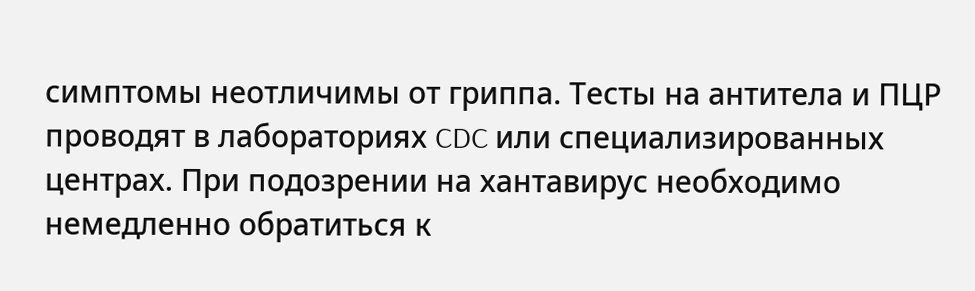симптомы неотличимы от гриппа. Тесты на антитела и ПЦР проводят в лабораториях CDC или специализированных центрах. При подозрении на хантавирус необходимо немедленно обратиться к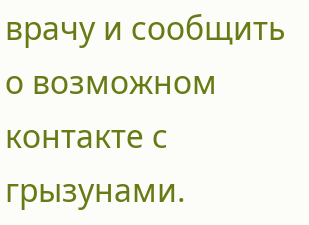врачу и сообщить о возможном контакте с грызунами.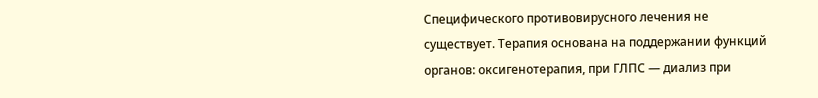Специфического противовирусного лечения не существует. Терапия основана на поддержании функций органов: оксигенотерапия, при ГЛПС — диализ при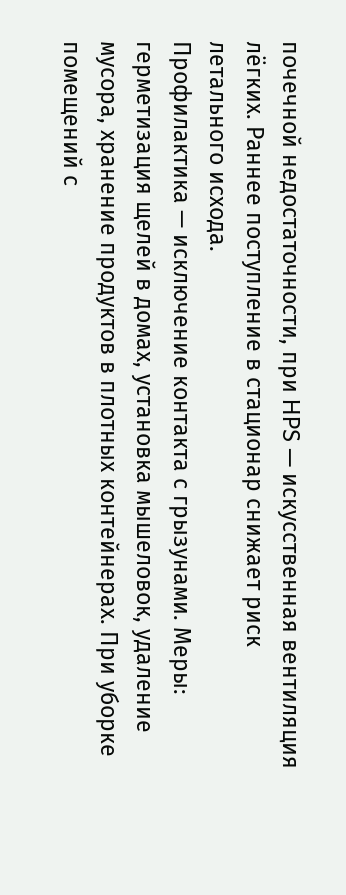почечной недостаточности, при HPS — искусственная вентиляция лёгких. Раннее поступление в стационар снижает риск летального исхода.
Профилактика — исключение контакта с грызунами. Меры: герметизация щелей в домах, установка мышеловок, удаление мусора, хранение продуктов в плотных контейнерах. При уборке помещений с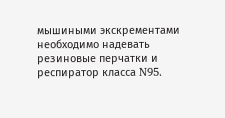мышиными экскрементами необходимо надевать резиновые перчатки и респиратор класса N95.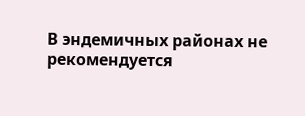В эндемичных районах не рекомендуется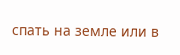спать на земле или в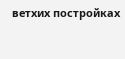ветхих постройках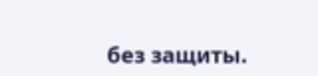без защиты.